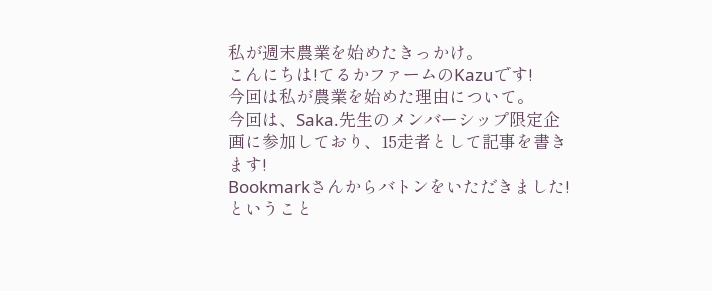私が週末農業を始めたきっかけ。
こんにちは!てるかファームのKazuです!
今回は私が農業を始めた理由について。
今回は、Saka.先生のメンバーシップ限定企画に参加しており、15走者として記事を書きます!
Bookmarkさんからバトンをいただきました!
ということ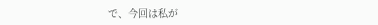で、今回は私が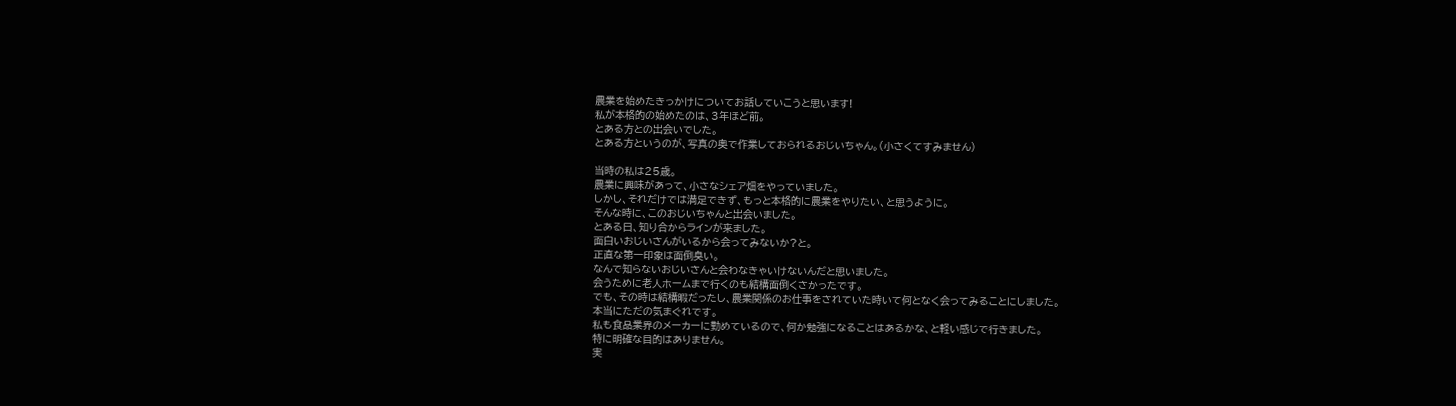農業を始めたきっかけについてお話していこうと思います!
私が本格的の始めたのは、3年ほど前。
とある方との出会いでした。
とある方というのが、写真の奥で作業しておられるおじいちゃん。(小さくてすみません)

当時の私は25歳。
農業に興味があって、小さなシェア畑をやっていました。
しかし、それだけでは満足できず、もっと本格的に農業をやりたい、と思うように。
そんな時に、このおじいちゃんと出会いました。
とある日、知り合からラインが来ました。
面白いおじいさんがいるから会ってみないか?と。
正直な第一印象は面倒臭い。
なんで知らないおじいさんと会わなきゃいけないんだと思いました。
会うために老人ホームまで行くのも結構面倒くさかったです。
でも、その時は結構暇だったし、農業関係のお仕事をされていた時いて何となく会ってみることにしました。
本当にただの気まぐれです。
私も食品業界のメーカーに勤めているので、何か勉強になることはあるかな、と軽い感じで行きました。
特に明確な目的はありません。
実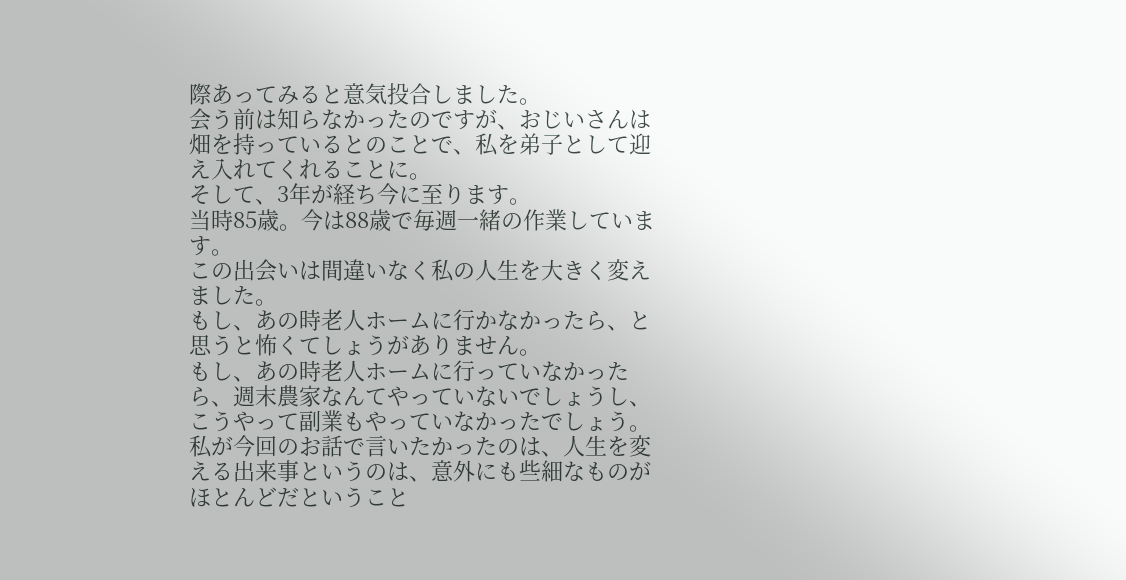際あってみると意気投合しました。
会う前は知らなかったのですが、おじいさんは
畑を持っているとのことで、私を弟子として迎え入れてくれることに。
そして、3年が経ち今に至ります。
当時85歳。今は88歳で毎週一緒の作業しています。
この出会いは間違いなく私の人生を大きく変えました。
もし、あの時老人ホームに行かなかったら、と思うと怖くてしょうがありません。
もし、あの時老人ホームに行っていなかったら、週末農家なんてやっていないでしょうし、こうやって副業もやっていなかったでしょう。
私が今回のお話で言いたかったのは、人生を変える出来事というのは、意外にも些細なものがほとんどだということ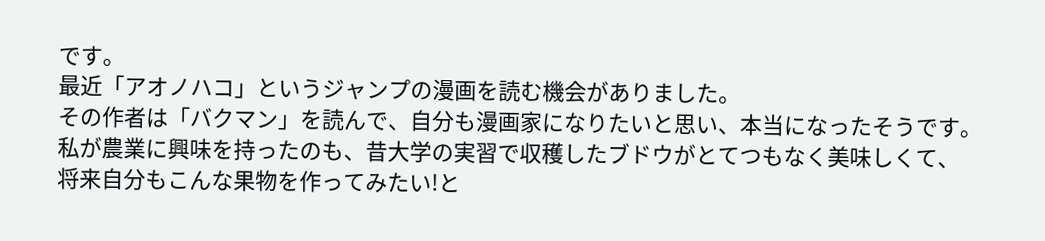です。
最近「アオノハコ」というジャンプの漫画を読む機会がありました。
その作者は「バクマン」を読んで、自分も漫画家になりたいと思い、本当になったそうです。
私が農業に興味を持ったのも、昔大学の実習で収穫したブドウがとてつもなく美味しくて、
将来自分もこんな果物を作ってみたい!と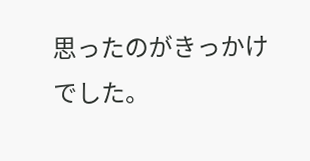思ったのがきっかけでした。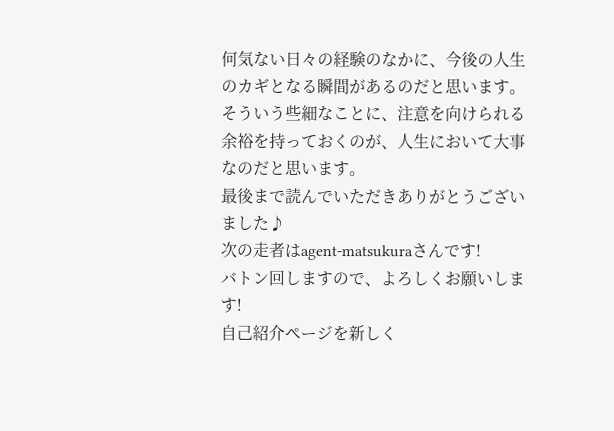何気ない日々の経験のなかに、今後の人生のカギとなる瞬間があるのだと思います。
そういう些細なことに、注意を向けられる余裕を持っておくのが、人生において大事なのだと思います。
最後まで読んでいただきありがとうございました♪
次の走者はagent-matsukuraさんです!
バトン回しますので、よろしくお願いします!
自己紹介ページを新しく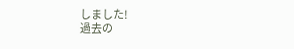しました!
過去の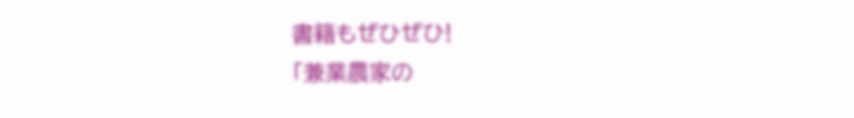書籍もぜひぜひ!
「兼業農家の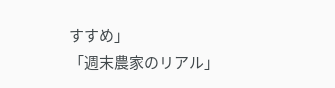すすめ」
「週末農家のリアル」